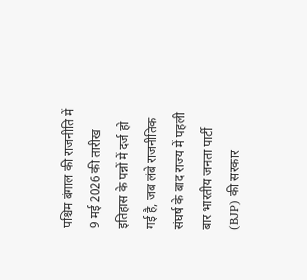पश्चिम बंगाल की राजनीति में 9 मई 2026 की तारीख इतिहास के पन्नों में दर्ज हो गई है, जब लंबे राजनीतिक संघर्ष के बाद राज्य में पहली बार भारतीय जनता पार्टी (BJP) की सरकार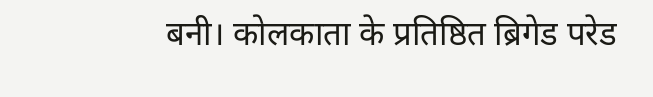बनी। कोलकाता के प्रतिष्ठित ब्रिगेड परेड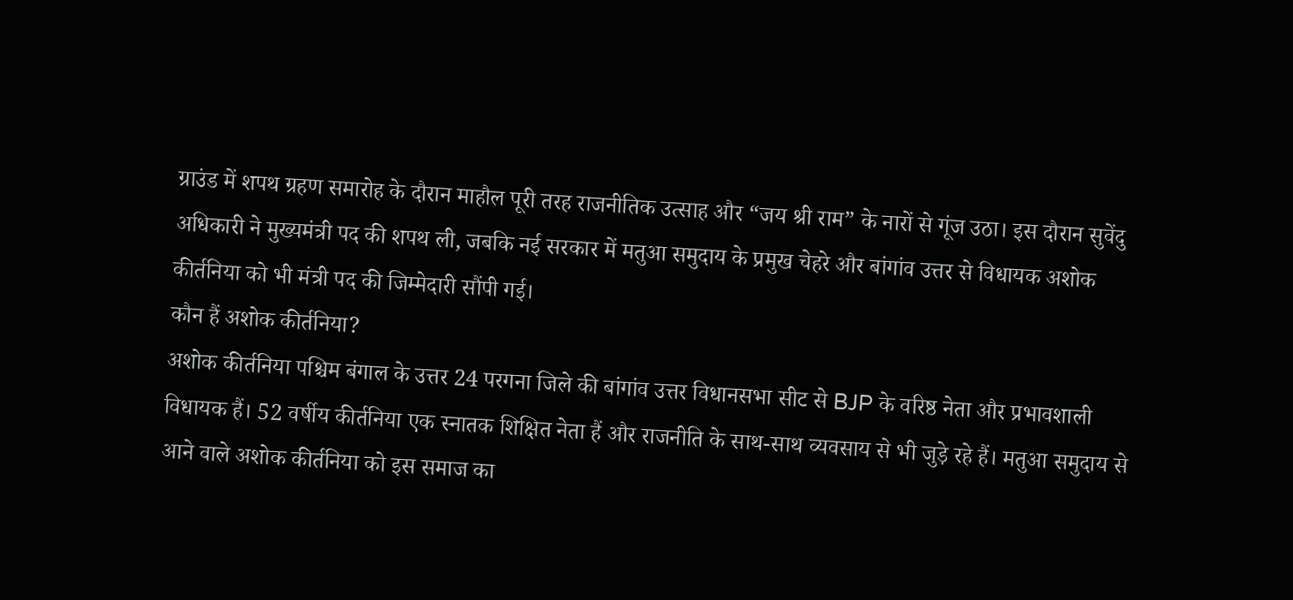ग्राउंड में शपथ ग्रहण समारोह के दौरान माहौल पूरी तरह राजनीतिक उत्साह और “जय श्री राम” के नारों से गूंज उठा। इस दौरान सुवेंदु अधिकारी ने मुख्यमंत्री पद की शपथ ली, जबकि नई सरकार में मतुआ समुदाय के प्रमुख चेहरे और बांगांव उत्तर से विधायक अशोक कीर्तनिया को भी मंत्री पद की जिम्मेदारी सौंपी गई।
कौन हैं अशोक कीर्तनिया?
अशोक कीर्तनिया पश्चिम बंगाल के उत्तर 24 परगना जिले की बांगांव उत्तर विधानसभा सीट से BJP के वरिष्ठ नेता और प्रभावशाली विधायक हैं। 52 वर्षीय कीर्तनिया एक स्नातक शिक्षित नेता हैं और राजनीति के साथ-साथ व्यवसाय से भी जुड़े रहे हैं। मतुआ समुदाय से आने वाले अशोक कीर्तनिया को इस समाज का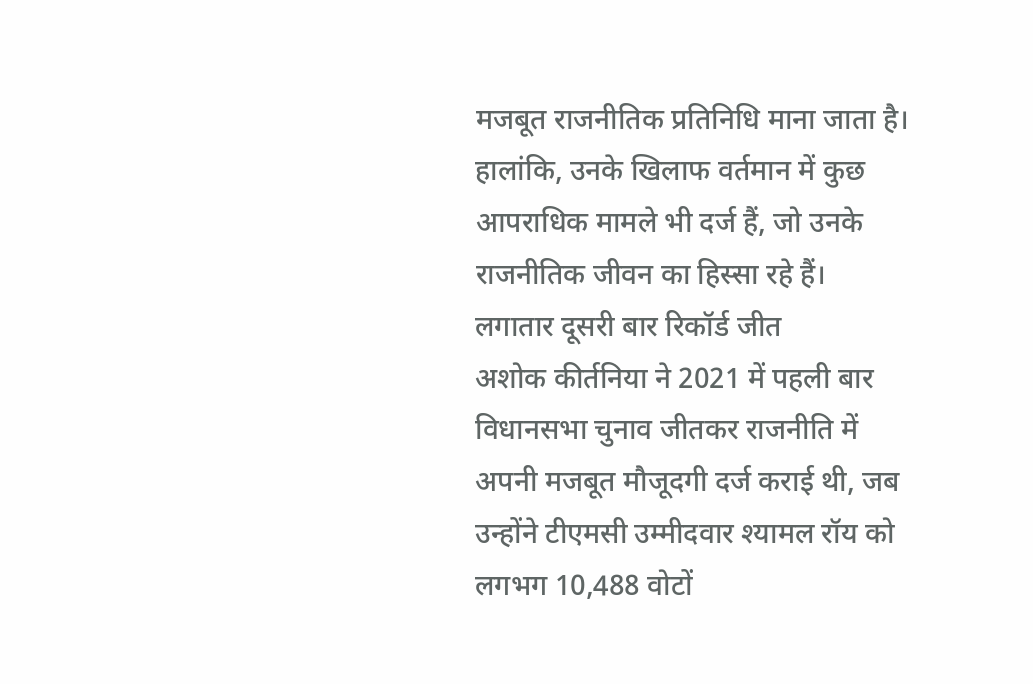मजबूत राजनीतिक प्रतिनिधि माना जाता है। हालांकि, उनके खिलाफ वर्तमान में कुछ आपराधिक मामले भी दर्ज हैं, जो उनके राजनीतिक जीवन का हिस्सा रहे हैं।
लगातार दूसरी बार रिकॉर्ड जीत
अशोक कीर्तनिया ने 2021 में पहली बार विधानसभा चुनाव जीतकर राजनीति में अपनी मजबूत मौजूदगी दर्ज कराई थी, जब उन्होंने टीएमसी उम्मीदवार श्यामल रॉय को लगभग 10,488 वोटों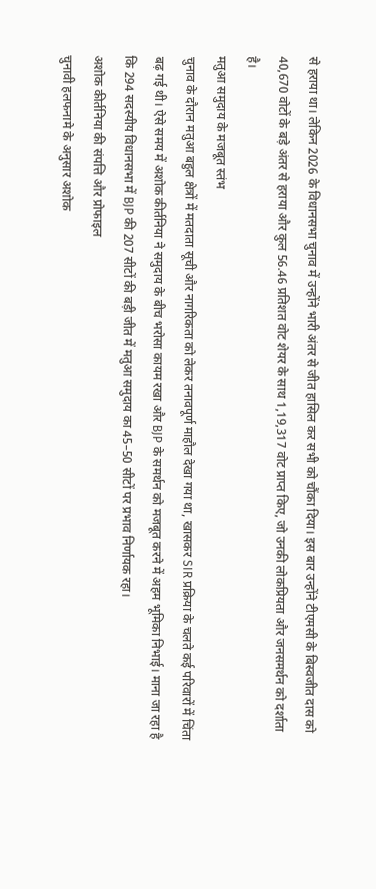से हराया था। लेकिन 2026 के विधानसभा चुनाव में उन्होंने भारी अंतर से जीत हासिल कर सभी को चौंका दिया। इस बार उन्होंने टीएमसी के बिस्वजीत दास को 40,670 वोटों के बड़े अंतर से हराया और कुल 56.46 प्रतिशत वोट शेयर के साथ 1,19,317 वोट प्राप्त किए, जो उनकी लोकप्रियता और जनसमर्थन को दर्शाता है।
मतुआ समुदाय के मजबूत स्तंभ
चुनाव के दौरान मतुआ बहुल क्षेत्रों में मतदाता सूची और नागरिकता को लेकर तनावपूर्ण माहौल देखा गया था, खासकर SIR प्रक्रिया के चलते कई परिवारों में चिंता बढ़ गई थी। ऐसे समय में अशोक कीर्तनिया ने समुदाय के बीच भरोसा कायम रखा और BJP के समर्थन को मजबूत करने में अहम भूमिका निभाई। माना जा रहा है कि 294 सदस्यीय विधानसभा में BJP की 207 सीटों की बड़ी जीत में मतुआ समुदाय का 45–50 सीटों पर प्रभाव निर्णायक रहा।
अशोक कीर्तनिया की संपत्ति और प्रोफाइल
चुनावी हलफनामे के अनुसार अशोक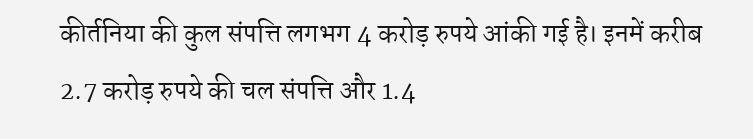कीर्तनिया की कुल संपत्ति लगभग 4 करोड़ रुपये आंकी गई है। इनमें करीब 2.7 करोड़ रुपये की चल संपत्ति और 1.4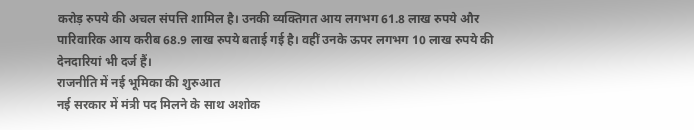करोड़ रुपये की अचल संपत्ति शामिल है। उनकी व्यक्तिगत आय लगभग 61.8 लाख रुपये और पारिवारिक आय करीब 68.9 लाख रुपये बताई गई है। वहीं उनके ऊपर लगभग 10 लाख रुपये की देनदारियां भी दर्ज हैं।
राजनीति में नई भूमिका की शुरुआत
नई सरकार में मंत्री पद मिलने के साथ अशोक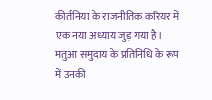कीर्तनिया के राजनीतिक करियर में एक नया अध्याय जुड़ गया है। मतुआ समुदाय के प्रतिनिधि के रूप में उनकी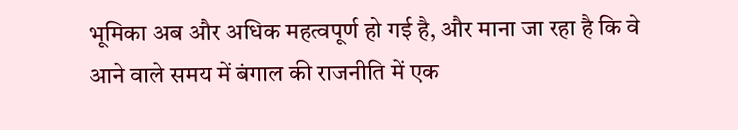भूमिका अब और अधिक महत्वपूर्ण हो गई है, और माना जा रहा है कि वे आने वाले समय में बंगाल की राजनीति में एक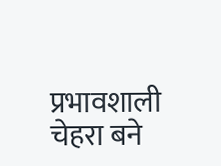प्रभावशाली चेहरा बने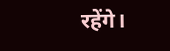रहेंगे।